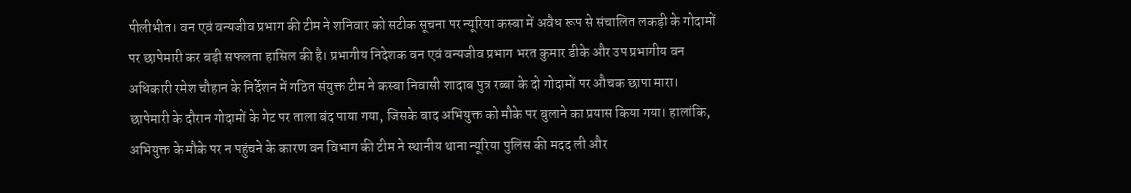पीलीभीत। वन एवं वन्यजीव प्रभाग की टीम ने शनिवार को सटीक सूचना पर न्यूरिया कस्बा में अवैध रूप से संचालित लकड़ी के गोदामों पर छापेमारी कर बड़ी सफलता हासिल की है। प्रभागीय निदेशक वन एवं वन्यजीव प्रभाग भरत कुमार डीके और उप प्रभागीय वन अधिकारी रमेश चौहान के निर्देशन में गठित संयुक्त टीम ने कस्बा निवासी शादाब पुत्र रब्बा के दो गोदामों पर औचक छापा मारा।
छापेमारी के दौरान गोदामों के गेट पर ताला बंद पाया गया, जिसके बाद अभियुक्त को मौके पर बुलाने का प्रयास किया गया। हालांकि, अभियुक्त के मौके पर न पहुंचने के कारण वन विभाग की टीम ने स्थानीय थाना न्यूरिया पुलिस की मदद ली और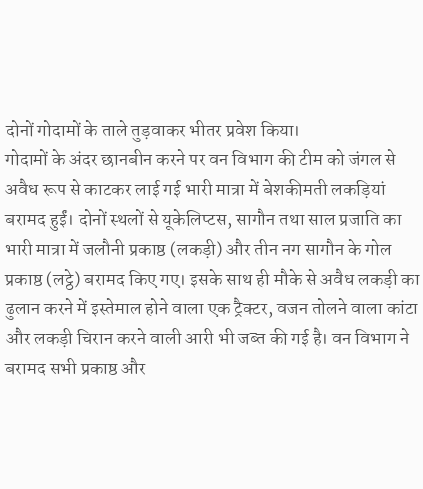दोनों गोदामों के ताले तुड़वाकर भीतर प्रवेश किया।
गोदामों के अंदर छानबीन करने पर वन विभाग की टीम को जंगल से अवैध रूप से काटकर लाई गई भारी मात्रा में बेशकीमती लकड़ियां बरामद हुईं। दोनों स्थलों से यूकेलिप्टस, सागौन तथा साल प्रजाति का भारी मात्रा में जलौनी प्रकाष्ठ (लकड़ी) और तीन नग सागौन के गोल प्रकाष्ठ (लट्ठे) बरामद किए गए। इसके साथ ही मौके से अवैध लकड़ी का ढुलान करने में इस्तेमाल होने वाला एक ट्रैक्टर, वजन तोलने वाला कांटा और लकड़ी चिरान करने वाली आरी भी जब्त की गई है। वन विभाग ने बरामद सभी प्रकाष्ठ और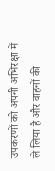उपकरणों को अपनी अभिरक्षा में ले लिया है और वाहनों की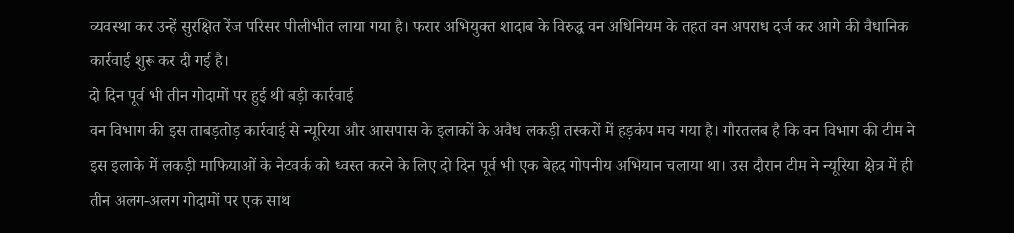व्यवस्था कर उन्हें सुरक्षित रेंज परिसर पीलीभीत लाया गया है। फरार अभियुक्त शादाब के विरुद्ध वन अधिनियम के तहत वन अपराध दर्ज कर आगे की वैधानिक कार्रवाई शुरू कर दी गई है।
दो दिन पूर्व भी तीन गोदामों पर हुई थी बड़ी कार्रवाई
वन विभाग की इस ताबड़तोड़ कार्रवाई से न्यूरिया और आसपास के इलाकों के अवैध लकड़ी तस्करों में हड़कंप मच गया है। गौरतलब है कि वन विभाग की टीम ने इस इलाके में लकड़ी माफियाओं के नेटवर्क को ध्वस्त करने के लिए दो दिन पूर्व भी एक बेहद गोपनीय अभियान चलाया था। उस दौरान टीम ने न्यूरिया क्षेत्र में ही तीन अलग-अलग गोदामों पर एक साथ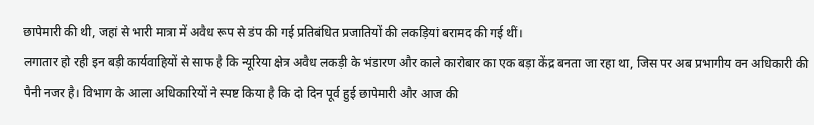छापेमारी की थी, जहां से भारी मात्रा में अवैध रूप से डंप की गई प्रतिबंधित प्रजातियों की लकड़ियां बरामद की गई थीं।
लगातार हो रही इन बड़ी कार्यवाहियों से साफ है कि न्यूरिया क्षेत्र अवैध लकड़ी के भंडारण और काले कारोबार का एक बड़ा केंद्र बनता जा रहा था, जिस पर अब प्रभागीय वन अधिकारी की पैनी नजर है। विभाग के आला अधिकारियों ने स्पष्ट किया है कि दो दिन पूर्व हुई छापेमारी और आज की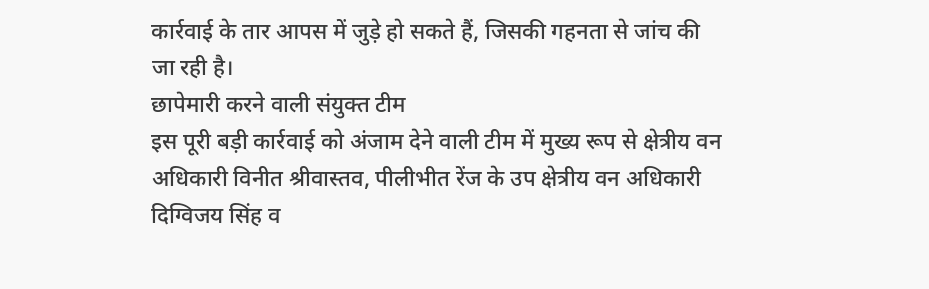कार्रवाई के तार आपस में जुड़े हो सकते हैं, जिसकी गहनता से जांच की जा रही है।
छापेमारी करने वाली संयुक्त टीम
इस पूरी बड़ी कार्रवाई को अंजाम देने वाली टीम में मुख्य रूप से क्षेत्रीय वन अधिकारी विनीत श्रीवास्तव, पीलीभीत रेंज के उप क्षेत्रीय वन अधिकारी दिग्विजय सिंह व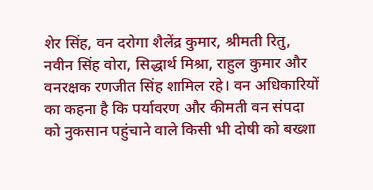शेर सिंह, वन दरोगा शैलेंद्र कुमार, श्रीमती रितु, नवीन सिंह वोरा, सिद्धार्थ मिश्रा, राहुल कुमार और वनरक्षक रणजीत सिंह शामिल रहे। वन अधिकारियों का कहना है कि पर्यावरण और कीमती वन संपदा को नुकसान पहुंचाने वाले किसी भी दोषी को बख्शा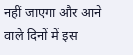नहीं जाएगा और आने वाले दिनों में इस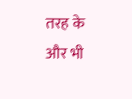तरह के और भी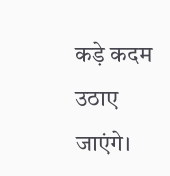कड़े कदम उठाए जाएंगे।